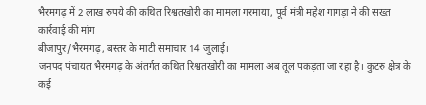भैरमगढ़ में 2 लाख रुपये की कथित रिश्वतखोरी का मामला गरमाया, पूर्व मंत्री महेश गागड़ा ने की सख्त कार्रवाई की मांग
बीजापुर/भैरमगढ़, बस्तर के माटी समाचार 14 जुलाई।
जनपद पंचायत भैरमगढ़ के अंतर्गत कथित रिश्वतखोरी का मामला अब तूल पकड़ता जा रहा है। कुटरु क्षेत्र के कई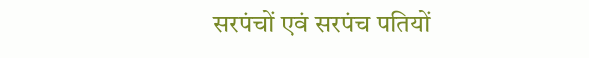सरपंचों एवं सरपंच पतियों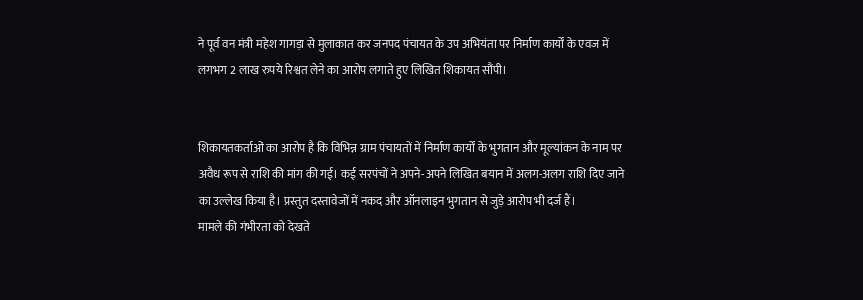ने पूर्व वन मंत्री महेश गागड़ा से मुलाकात कर जनपद पंचायत के उप अभियंता पर निर्माण कार्यों के एवज में लगभग 2 लाख रुपये रिश्वत लेने का आरोप लगाते हुए लिखित शिकायत सौंपी।


शिकायतकर्ताओं का आरोप है कि विभिन्न ग्राम पंचायतों में निर्माण कार्यों के भुगतान और मूल्यांकन के नाम पर अवैध रूप से राशि की मांग की गई। कई सरपंचों ने अपने-अपने लिखित बयान में अलग-अलग राशि दिए जाने का उल्लेख किया है। प्रस्तुत दस्तावेजों में नकद और ऑनलाइन भुगतान से जुड़े आरोप भी दर्ज हैं।
मामले की गंभीरता को देखते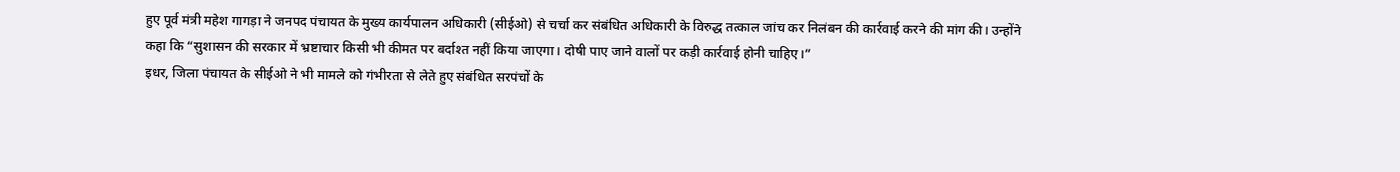हुए पूर्व मंत्री महेश गागड़ा ने जनपद पंचायत के मुख्य कार्यपालन अधिकारी (सीईओ) से चर्चा कर संबंधित अधिकारी के विरुद्ध तत्काल जांच कर निलंबन की कार्रवाई करने की मांग की। उन्होंने कहा कि “सुशासन की सरकार में भ्रष्टाचार किसी भी कीमत पर बर्दाश्त नहीं किया जाएगा। दोषी पाए जाने वालों पर कड़ी कार्रवाई होनी चाहिए।”
इधर, जिला पंचायत के सीईओ ने भी मामले को गंभीरता से लेते हुए संबंधित सरपंचों के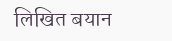लिखित बयान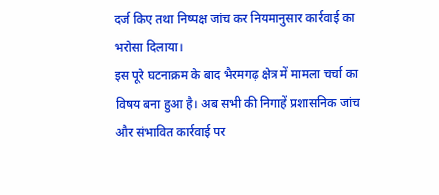दर्ज किए तथा निष्पक्ष जांच कर नियमानुसार कार्रवाई का भरोसा दिलाया।
इस पूरे घटनाक्रम के बाद भैरमगढ़ क्षेत्र में मामला चर्चा का विषय बना हुआ है। अब सभी की निगाहें प्रशासनिक जांच और संभावित कार्रवाई पर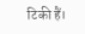टिकी हैं।